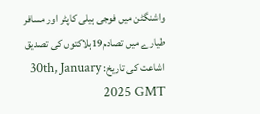واشنگٹن میں فوجی ہیلی کاپٹر اور مسافر طیارے میں تصادم19ہلاکتوں کی تصدیق
اشاعت کی تاریخ: 30th, January 2025 GMT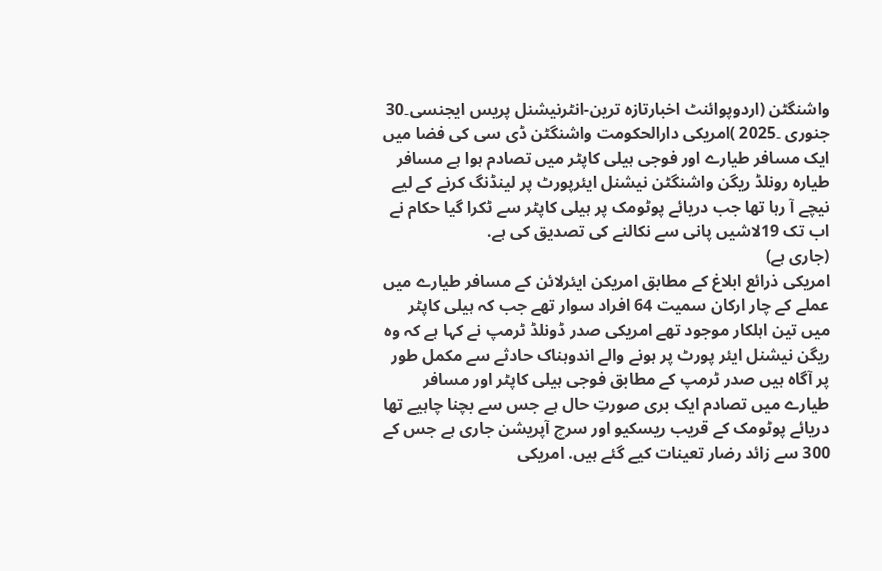واشنگٹن (اردوپوائنٹ اخبارتازہ ترین-انٹرنیشنل پریس ایجنسی۔30 جنوری ۔2025 )امریکی دارالحکومت واشنگٹن ڈی سی کی فضا میں ایک مسافر طیارے اور فوجی ہیلی کاپٹر میں تصادم ہوا ہے مسافر طیارہ رونلڈ ریگن واشنگٹن نیشنل ایئرپورٹ پر لینڈنگ کرنے کے لیے نیچے آ رہا تھا جب دریائے پوٹومک پر ہیلی کاپٹر سے ٹکرا گیا حکام نے اب تک 19لاشیں پانی سے نکالنے کی تصدیق کی ہے.
(جاری ہے)
امریکی ذرائع ابلاغ کے مطابق امریکن ایئرلائن کے مسافر طیارے میں عملے کے چار ارکان سمیت 64 افراد سوار تھے جب کہ ہیلی کاپٹر میں تین اہلکار موجود تھے امریکی صدر ڈونلڈ ٹرمپ نے کہا ہے کہ وہ ریگن نیشنل ایئر پورٹ پر ہونے والے اندوہناک حادثے سے مکمل طور پر آگاہ ہیں صدر ٹرمپ کے مطابق فوجی ہیلی کاپٹر اور مسافر طیارے میں تصادم ایک بری صورتِ حال ہے جس سے بچنا چاہیے تھا دریائے پوٹومک کے قریب ریسکیو اور سرچ آپریشن جاری ہے جس کے 300 سے زائد رضار تعینات کیے گئے ہیں. امریکی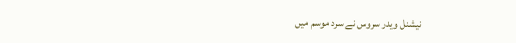نیشنل ویدر سروس نے سرد موسم میں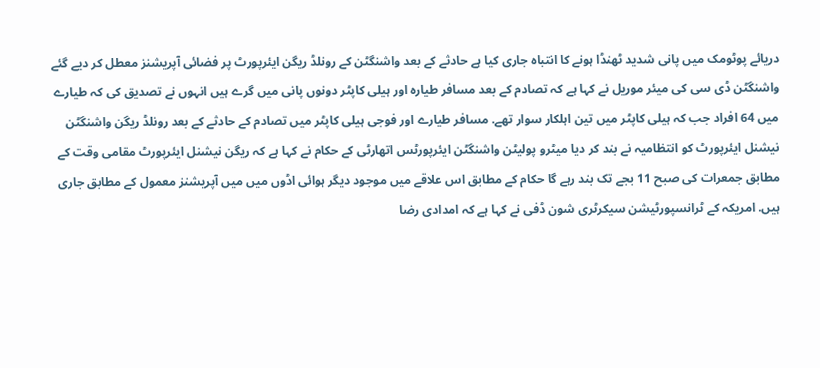دریائے پوٹومک میں پانی شدید ٹھنڈا ہونے کا انتباہ جاری کیا ہے حادثے کے بعد واشنگٹن کے رونلڈ ریگن ایئرپورٹ پر فضائی آپریشنز معطل کر دیے گئے واشنگٹن ڈی سی کی میئر موریل نے کہا ہے کہ تصادم کے بعد مسافر طیارہ اور ہیلی کاپٹر دونوں پانی میں گرے ہیں انہوں نے تصدیق کی کہ طیارے میں 64 افراد جب کہ ہیلی کاپٹر میں تین اہلکار سوار تھے. مسافر طیارے اور فوجی ہیلی کاپٹر میں تصادم کے حادثے کے بعد رونلڈ ریگن واشنگٹن نیشنل ایئرپورٹ کو انتظامیہ نے بند کر دیا میٹرو پولیٹن واشنگٹن ایئرپورٹس اتھارٹی کے حکام نے کہا ہے کہ ریگن نیشنل ایئرپورٹ مقامی وقت کے مطابق جمعرات کی صبح 11 بجے تک بند رہے گا حکام کے مطابق اس علاقے میں موجود دیگر ہوائی اڈوں میں میں آپریشنز معمول کے مطابق جاری ہیں. امریکہ کے ٹرانسپورٹیشن سیکرٹری شون ڈفی نے کہا ہے کہ امدادی رضا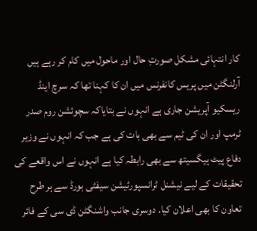کار انتہائی مشکل صورتِ حال اور ماحول میں کام کر رہے ہیں آرلنگٹن میں پریس کانفرنس میں ان کا کہنا تھا کہ سرچ اینڈ ریسکیو آپریشن جاری ہے انہوں نے بتایاکہ سچوئشن روم صدر ٹرمپ اور ان کی ٹیم سے بھی بات کی ہے جب کہ انہوں نے وزیر دفاع پیٹ ہیگسیتھ سے بھی رابطہ کیا ہے انہوں نے اس واقعے کی تحقیقات کے لیے نیشنل ٹرانسپورٹیشن سیفٹی بورڈ سے ہر طرح تعاون کا بھی اعلان کیا. دوسری جانب واشنگٹن ڈی سی کے فائر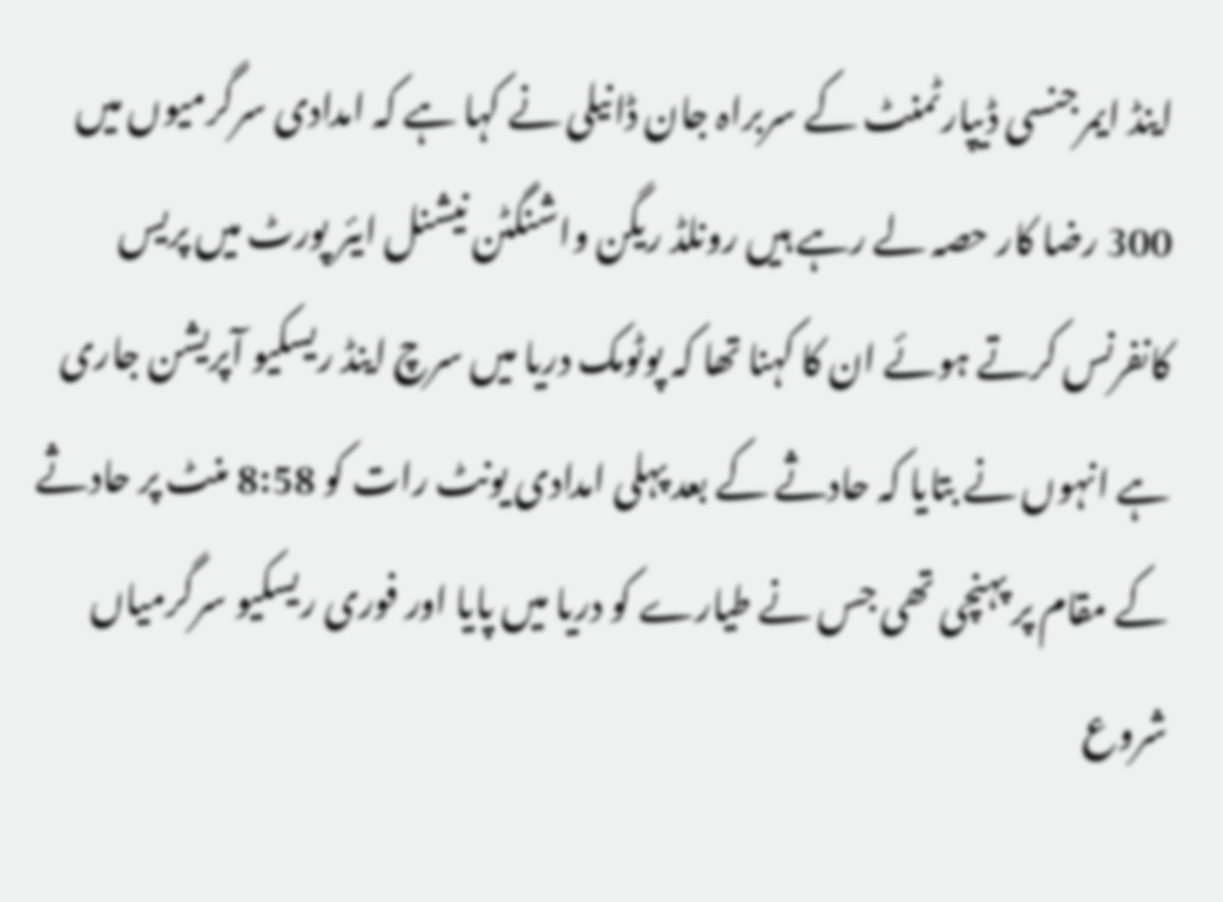اینڈ ایمرجنسی ڈیپارٹمنٹ کے سربراہ جان ڈانیلی نے کہا ہے کہ امدادی سرگرمیوں میں 300 رضا کار حصہ لے رہے ہیں رونلڈ ریگن واشنگٹن نیشنل ایئر پورٹ میں پریس کانفرنس کرتے ہوئے ان کا کہنا تھا کہ پوٹومک دریا میں سرچ اینڈ ریسکیو آپریشن جاری ہے انہوں نے بتایا کہ حادثے کے بعد پہلی امدادی یونٹ رات کو 8:58 منٹ پر حادثے کے مقام پر پہنچی تھی جس نے طیارے کو دریا میں پایا اور فوری ریسکیو سرگرمیاں شروع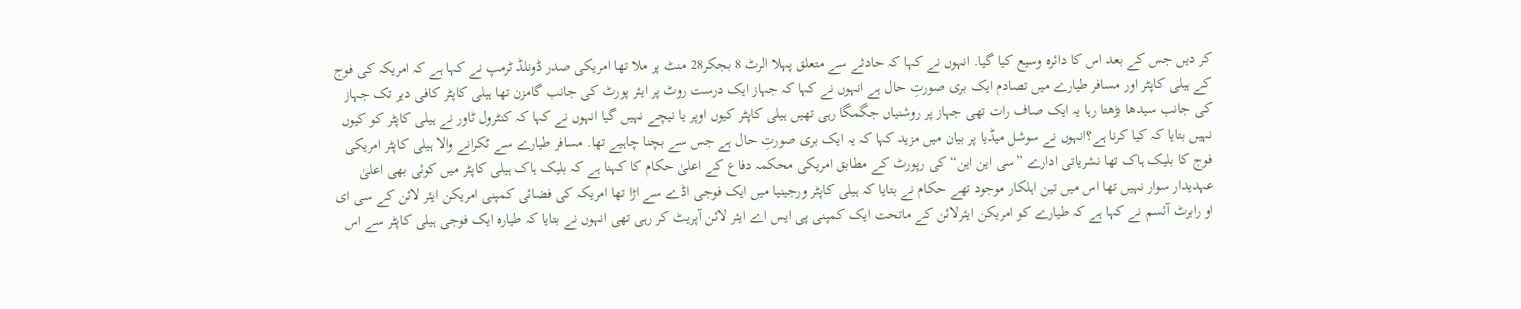کر دیں جس کے بعد اس کا دائرہ وسیع کیا گیا. انہوں نے کہا کہ حادثے سے متعلق پہلا الرٹ 8 بجکر28 منٹ پر ملا تھا امریکی صدر ڈونلڈ ٹرمپ نے کہا ہے کہ امریکہ کی فوج کے ہیلی کاپٹر اور مسافر طیارے میں تصادم ایک بری صورتِ حال ہے انہوں نے کہا کہ جہاز ایک درست روٹ پر ایئر پورٹ کی جانب گامزن تھا ہیلی کاپٹر کافی دیر تک جہاز کی جانب سیدھا بڑھتا رہا یہ ایک صاف رات تھی جہاز پر روشنیاں جگمگا رہی تھیں ہیلی کاپٹر کیوں اوپر یا نیچے نہیں گیا انہوں نے کہا کہ کنٹرول ٹاور نے ہیلی کاپٹر کو کیوں نہیں بتایا کہ کیا کرنا ہے؟انہوں نے سوشل میڈیا پر بیان میں مزید کہا کہ یہ ایک بری صورتِ حال ہے جس سے بچنا چاہیے تھا. مسافر طیارے سے ٹکرانے والا ہیلی کاپٹر امریکی فوج کا بلیک ہاک تھا نشریاتی ادارے ”سی این این“ کی رپورٹ کے مطابق امریکی محکمہ دفاع کے اعلیٰ حکام کا کہنا ہے کہ بلیک ہاک ہیلی کاپٹر میں کوئی بھی اعلیٰ عہدیدار سوار نہیں تھا اس میں تین اہلکار موجود تھے حکام نے بتایا کہ ہیلی کاپٹر ورجینیا میں ایک فوجی اڈے سے اڑا تھا امریکہ کی فضائی کمپنی امریکن ایئر لائن کے سی ای او رابرٹ آئسم نے کہا ہے کہ طیارے کو امریکن ایئرلائن کے ماتحت ایک کمپنی پی ایس اے ایئر لائن آپریٹ کر رہی تھی انہوں نے بتایا کہ طیارہ ایک فوجی ہیلی کاپٹر سے اس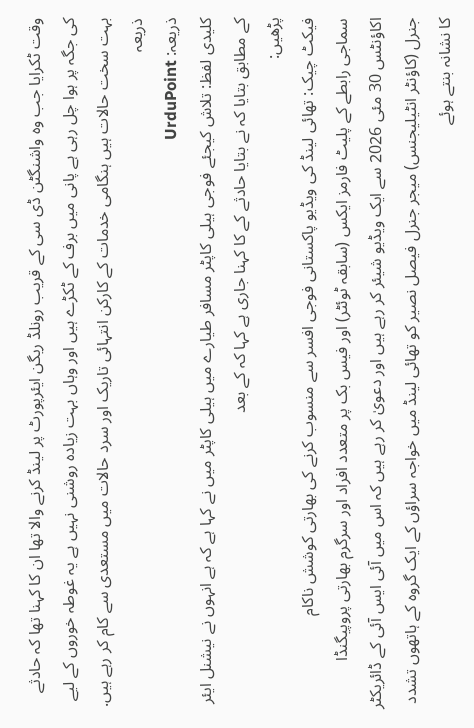وقت ٹکرایا جب وہ واشنگٹن ڈی سی کے قریب رونلڈ ریگن ایئرپورٹ پر لینڈ کرنے والا تھا ان کا کہنا تھا کہ حادثے کی جگہ پر ہوا چل رہی ہے پانی میں برف کے ٹکڑے ہیں اور وہاں بہت زیادہ روشنی نہیں ہے یہ غوطہ خوروں کے لیے بہت سخت حالات ہیں ہنگامی خدمات کے کارکن انتہائی تاریک اور سرد حالات میں مستعدی سے کام کر رہے ہیں.
ذریعہ
ذریعہ: UrduPoint
کلیدی لفظ: تلاش کیجئے فوجی ہیلی کاپٹر مسافر طیارے میں ہیلی کاپٹر میں نے کہا ہے کہ ہے انہوں نے نیشنل ایئر کے مطابق بتایا کہ نے بتایا حادثے کے کا کہنا جاری ہے کہا کہ کے بعد
پڑھیں:
فیکٹ چیک: تھائی لینڈ کی ویڈیو پاکستانی فوجی افسر سے منسوب کرنے کی بھارتی کوشش ناکام
سماجی رابطے کے پلیٹ فارمز ایکس (سابقہ ٹوئٹر) اور فیس بک پر متعدد افراد اور سرگرم بھارتی پروپیگنڈا اکاؤنٹس 30 مئی 2026 سے ایک ویڈیو شیئر کر رہے ہیں اور دعویٰ کر رہے ہیں کہ اس میں آئی ایس آئی کے ڈائریکٹر جنرل (کاؤنٹر انٹیلیجنس) میجر جنرل فیصل نصیر کو تھائی لینڈ میں خواجہ سراؤں کے ایک گروہ کے ہاتھوں تشدد کا نشانہ بنتے ہوئے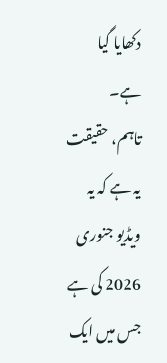دکھایا گیا ہے۔
تاہم، حقیقت یہ ہے کہ یہ ویڈیو جنوری 2026 کی ہے جس میں ایک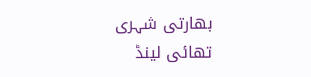بھارتی شہری تھائی لینڈ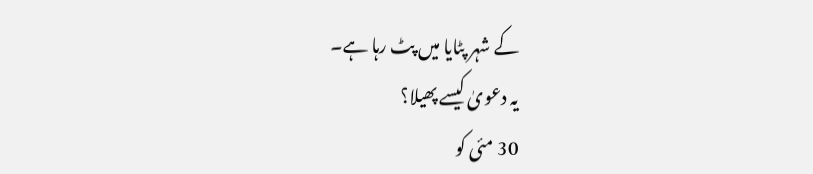کے شہر پٹایا میں پٹ رہا ہے۔
یہ دعویٰ کیسے پھیلا؟
30 مئی کو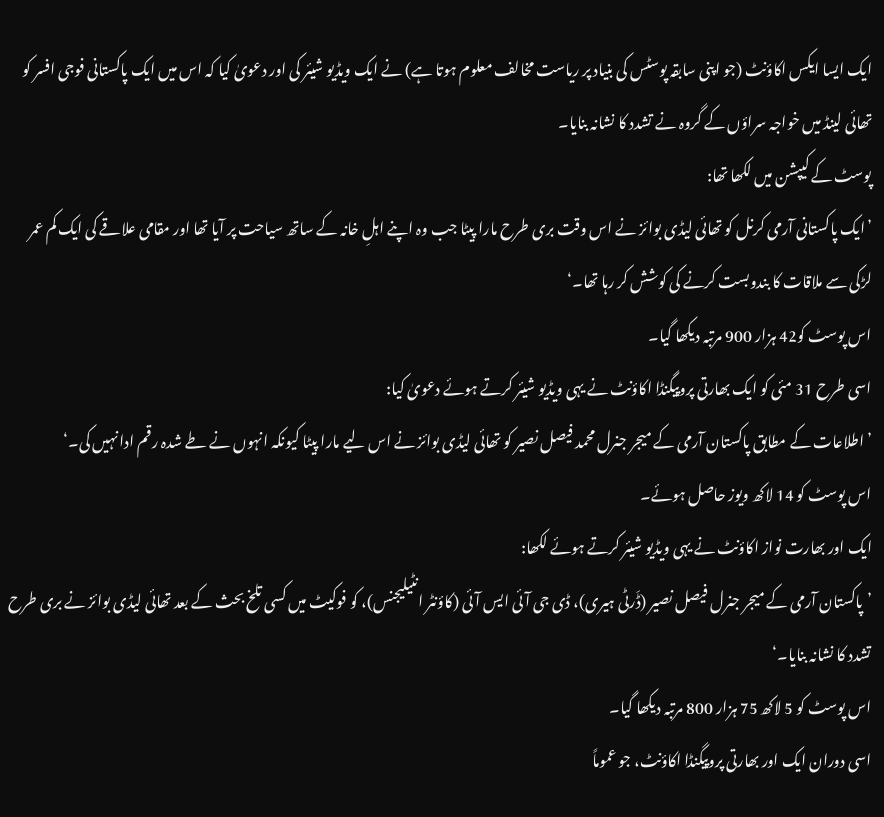ایک ایسا ایکس اکاؤنٹ (جو اپنی سابقہ پوسٹس کی بنیاد پر ریاست مخالف معلوم ہوتا ہے) نے ایک ویڈیو شیئر کی اور دعویٰ کیا کہ اس میں ایک پاکستانی فوجی افسر کو تھائی لینڈ میں خواجہ سراؤں کے گروہ نے تشدد کا نشانہ بنایا۔
پوسٹ کے کیپشن میں لکھا تھا:
’ایک پاکستانی آرمی کرنل کو تھائی لیڈی بوائز نے اس وقت بری طرح مارا پیٹا جب وہ اپنے اہلِ خانہ کے ساتھ سیاحت پر آیا تھا اور مقامی علاقے کی ایک کم عمر لڑکی سے ملاقات کا بندوبست کرنے کی کوشش کر رہا تھا۔‘
اس پوسٹ کو42 ہزار 900 مرتبہ دیکھا گیا۔
اسی طرح 31 مئی کو ایک بھارتی پروپیگنڈا اکاؤنٹ نے یہی ویڈیو شیئر کرتے ہوئے دعویٰ کیا:
’اطلاعات کے مطابق پاکستان آرمی کے میجر جنرل محمد فیصل نصیر کو تھائی لیڈی بوائز نے اس لیے مارا پیٹا کیونکہ انہوں نے طے شدہ رقم ادا نہیں کی۔‘
اس پوسٹ کو 14 لاکھ ویوز حاصل ہوئے۔
ایک اور بھارت نواز اکاؤنٹ نے یہی ویڈیو شیئر کرتے ہوئے لکھا:
’پاکستان آرمی کے میجر جنرل فیصل نصیر (ڈَرٹی ہیری)، ڈی جی آئی ایس آئی (کاؤنٹر انٹیلیجنس)، کو فوکیٹ میں کسی تلخ بحث کے بعد تھائی لیڈی بوائز نے بری طرح تشدد کا نشانہ بنایا۔‘
اس پوسٹ کو 5 لاکھ 75 ہزار 800 مرتبہ دیکھا گیا۔
اسی دوران ایک اور بھارتی پروپیگنڈا اکاؤنٹ، جو عموماً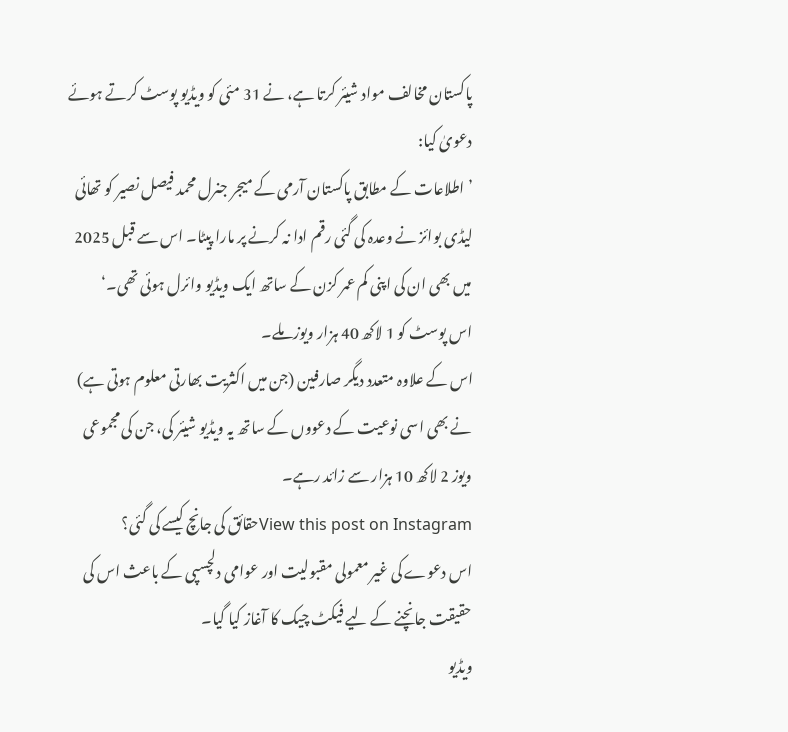پاکستان مخالف مواد شیئر کرتا ہے، نے 31 مئی کو ویڈیو پوسٹ کرتے ہوئے دعویٰ کیا:
’اطلاعات کے مطابق پاکستان آرمی کے میجر جنرل محمد فیصل نصیر کو تھائی لیڈی بوائز نے وعدہ کی گئی رقم ادا نہ کرنے پر مارا پیٹا۔ اس سے قبل 2025 میں بھی ان کی اپنی کم عمر کزن کے ساتھ ایک ویڈیو وائرل ہوئی تھی۔‘
اس پوسٹ کو 1 لاکھ 40 ہزار ویوز ملے۔
اس کے علاوہ متعدد دیگر صارفین (جن میں اکثریت بھارتی معلوم ہوتی ہے) نے بھی اسی نوعیت کے دعووں کے ساتھ یہ ویڈیو شیئر کی، جن کی مجموعی ویوز 2 لاکھ 10 ہزار سے زائد رہے۔
View this post on Instagramحقائق کی جانچ کیسے کی گئی؟
اس دعوے کی غیر معمولی مقبولیت اور عوامی دلچسپی کے باعث اس کی حقیقت جانچنے کے لیے فیکٹ چیک کا آغاز کیا گیا۔
ویڈیو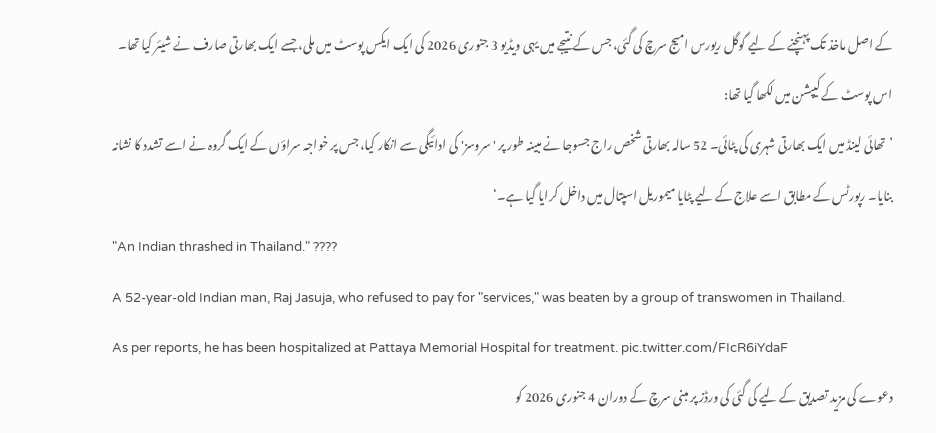کے اصل ماخذ تک پہنچنے کے لیے گوگل ریورس امیج سرچ کی گئی، جس کے نتیجے میں یہی ویڈیو 3 جنوری 2026 کی ایک ایکس پوسٹ میں ملی، جسے ایک بھارتی صارف نے شیئر کیا تھا۔
اس پوسٹ کے کیپشن میں لکھا گیا تھا:
’تھائی لینڈ میں ایک بھارتی شہری کی پٹائی۔ 52 سالہ بھارتی شخص راج جسوجا نے مبینہ طور پر 'سروسز' کی ادائیگی سے انکار کیا، جس پر خواجہ سراؤں کے ایک گروہ نے اسے تشدد کا نشانہ بنایا۔ رپورٹس کے مطابق اسے علاج کے لیے پٹایا میموریل اسپتال میں داخل کرایا گیا ہے۔‘
"An Indian thrashed in Thailand." ????
A 52-year-old Indian man, Raj Jasuja, who refused to pay for "services," was beaten by a group of transwomen in Thailand.
As per reports, he has been hospitalized at Pattaya Memorial Hospital for treatment. pic.twitter.com/FIcR6iYdaF
دعوے کی مزید تصدیق کے لیے کی گئی کی ورڈز پر مبنی سرچ کے دوران 4 جنوری 2026 کو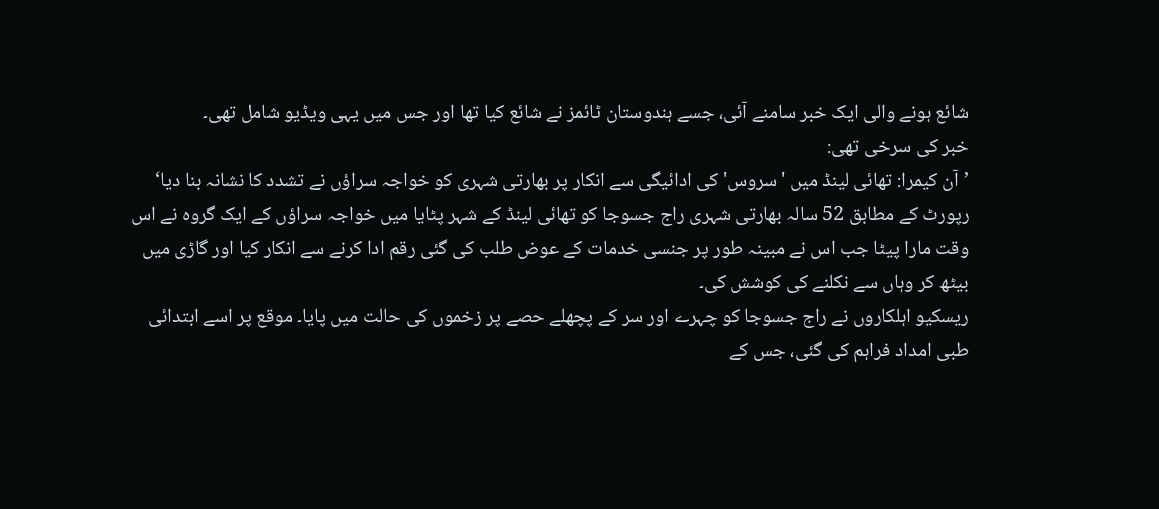شائع ہونے والی ایک خبر سامنے آئی، جسے ہندوستان ٹائمز نے شائع کیا تھا اور جس میں یہی ویڈیو شامل تھی۔
خبر کی سرخی تھی:
’آن کیمرا: تھائی لینڈ میں 'سروس' کی ادائیگی سے انکار پر بھارتی شہری کو خواجہ سراؤں نے تشدد کا نشانہ بنا دیا‘
رپورٹ کے مطابق 52 سالہ بھارتی شہری راج جسوجا کو تھائی لینڈ کے شہر پٹایا میں خواجہ سراؤں کے ایک گروہ نے اس وقت مارا پیٹا جب اس نے مبینہ طور پر جنسی خدمات کے عوض طلب کی گئی رقم ادا کرنے سے انکار کیا اور گاڑی میں بیٹھ کر وہاں سے نکلنے کی کوشش کی۔
ریسکیو اہلکاروں نے راج جسوجا کو چہرے اور سر کے پچھلے حصے پر زخموں کی حالت میں پایا۔ موقع پر اسے ابتدائی طبی امداد فراہم کی گئی، جس کے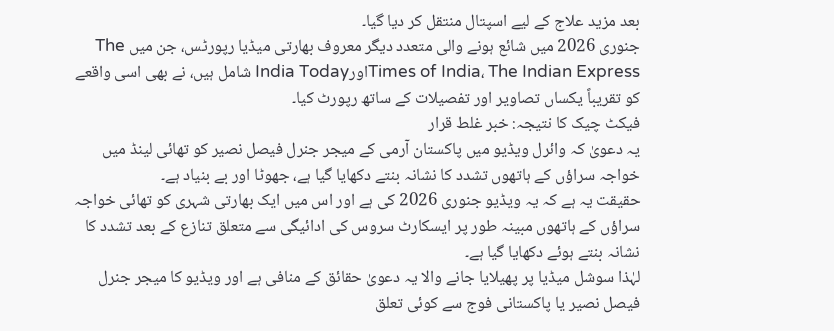بعد مزید علاج کے لیے اسپتال منتقل کر دیا گیا۔
جنوری 2026 میں شائع ہونے والی متعدد دیگر معروف بھارتی میڈیا رپورٹس، جن میں The Times of India، The Indian ExpressاورIndia Today شامل ہیں، نے بھی اسی واقعے کو تقریباً یکساں تصاویر اور تفصیلات کے ساتھ رپورٹ کیا۔
فیکٹ چیک کا نتیجہ: خبر غلط قرار
یہ دعویٰ کہ وائرل ویڈیو میں پاکستان آرمی کے میجر جنرل فیصل نصیر کو تھائی لینڈ میں خواجہ سراؤں کے ہاتھوں تشدد کا نشانہ بنتے دکھایا گیا ہے، جھوٹا اور بے بنیاد ہے۔
حقیقت یہ ہے کہ یہ ویڈیو جنوری 2026 کی ہے اور اس میں ایک بھارتی شہری کو تھائی خواجہ سراؤں کے ہاتھوں مبینہ طور پر ایسکارٹ سروس کی ادائیگی سے متعلق تنازع کے بعد تشدد کا نشانہ بنتے ہوئے دکھایا گیا ہے۔
لہٰذا سوشل میڈیا پر پھیلایا جانے والا یہ دعویٰ حقائق کے منافی ہے اور ویڈیو کا میجر جنرل فیصل نصیر یا پاکستانی فوج سے کوئی تعلق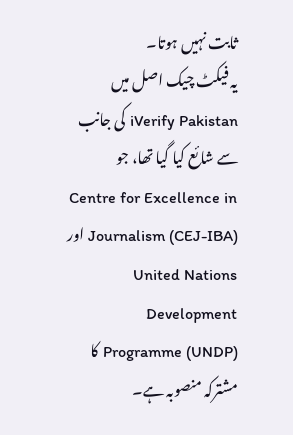ثابت نہیں ہوتا۔
یہ فیکٹ چیک اصل میں iVerify Pakistan کی جانب سے شائع کیا گیا تھا، جو Centre for Excellence in Journalism (CEJ-IBA) اور United Nations Development Programme (UNDP) کا مشترکہ منصوبہ ہے۔